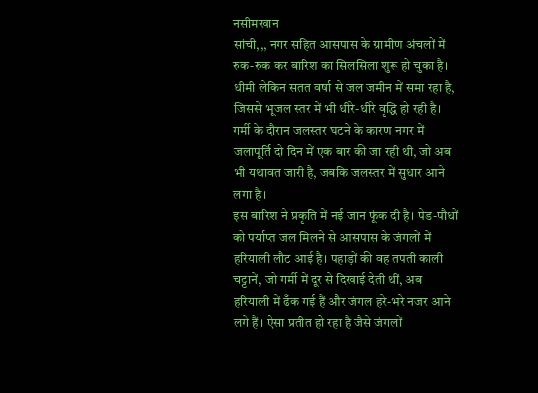नसीमखान
सांची,,, नगर सहित आसपास के ग्रामीण अंचलों में रुक-रुक कर बारिश का सिलसिला शुरू हो चुका है। धीमी लेकिन सतत वर्षा से जल जमीन में समा रहा है, जिससे भूजल स्तर में भी धीरे-धीरे वृद्धि हो रही है। गर्मी के दौरान जलस्तर घटने के कारण नगर में जलापूर्ति दो दिन में एक बार की जा रही थी, जो अब भी यथावत जारी है, जबकि जलस्तर में सुधार आने लगा है।
इस बारिश ने प्रकृति में नई जान फूंक दी है। पेड-पौधों को पर्याप्त जल मिलने से आसपास के जंगलों में हरियाली लौट आई है। पहाड़ों की वह तपती काली चट्टानें, जो गर्मी में दूर से दिखाई देती थीं, अब हरियाली में ढँक गई हैं और जंगल हरे-भरे नजर आने लगे हैं। ऐसा प्रतीत हो रहा है जैसे जंगलों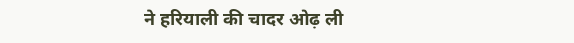ने हरियाली की चादर ओढ़ ली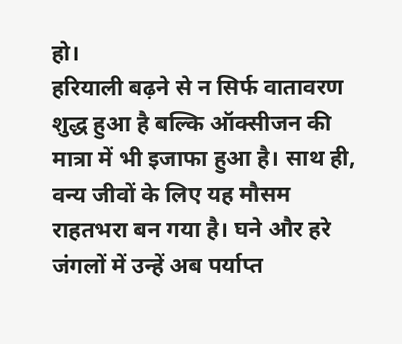हो।
हरियाली बढ़ने से न सिर्फ वातावरण शुद्ध हुआ है बल्कि ऑक्सीजन की मात्रा में भी इजाफा हुआ है। साथ ही, वन्य जीवों के लिए यह मौसम राहतभरा बन गया है। घने और हरे जंगलों में उन्हें अब पर्याप्त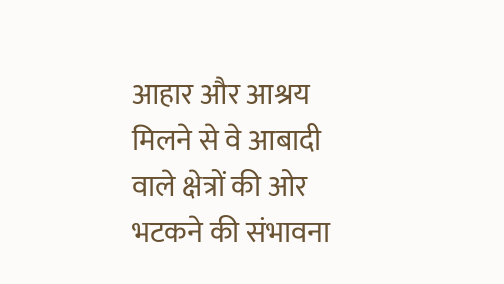आहार और आश्रय मिलने से वे आबादी वाले क्षेत्रों की ओर भटकने की संभावना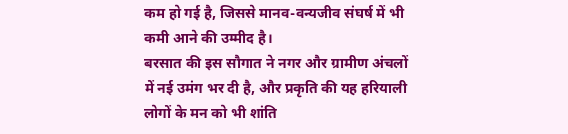कम हो गई है, जिससे मानव-वन्यजीव संघर्ष में भी कमी आने की उम्मीद है।
बरसात की इस सौगात ने नगर और ग्रामीण अंचलों में नई उमंग भर दी है, और प्रकृति की यह हरियाली लोगों के मन को भी शांति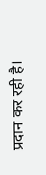प्रदान कर रही है।